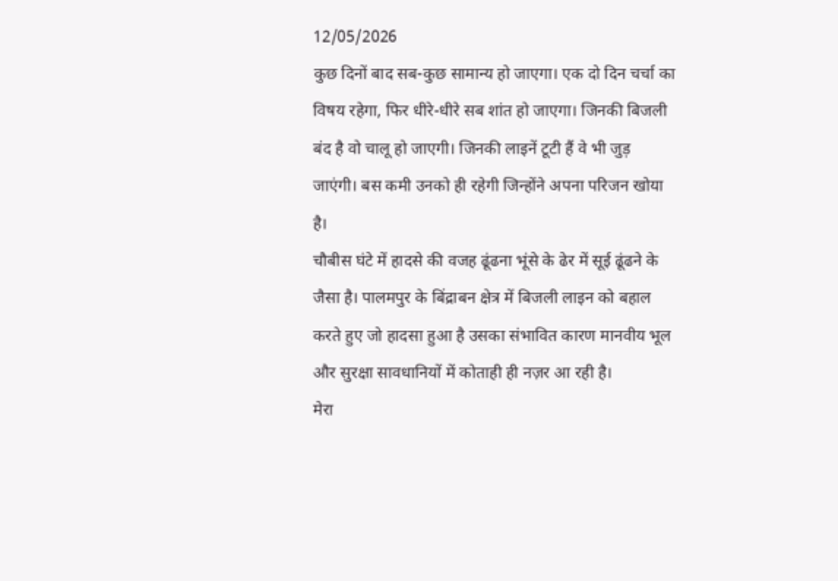12/05/2026
कुछ दिनों बाद सब-कुछ सामान्य हो जाएगा। एक दो दिन चर्चा का विषय रहेगा, फिर धीरे-धीरे सब शांत हो जाएगा। जिनकी बिजली बंद है वो चालू हो जाएगी। जिनकी लाइनें टूटी हैं वे भी जुड़ जाएंगी। बस कमी उनको ही रहेगी जिन्होंने अपना परिजन खोया है।
चौबीस घंटे में हादसे की वजह ढूंढना भूंसे के ढेर में सूई ढूंढने के जैसा है। पालमपुर के बिंद्राबन क्षेत्र में बिजली लाइन को बहाल करते हुए जो हादसा हुआ है उसका संभावित कारण मानवीय भूल और सुरक्षा सावधानियों में कोताही ही नज़र आ रही है।
मेरा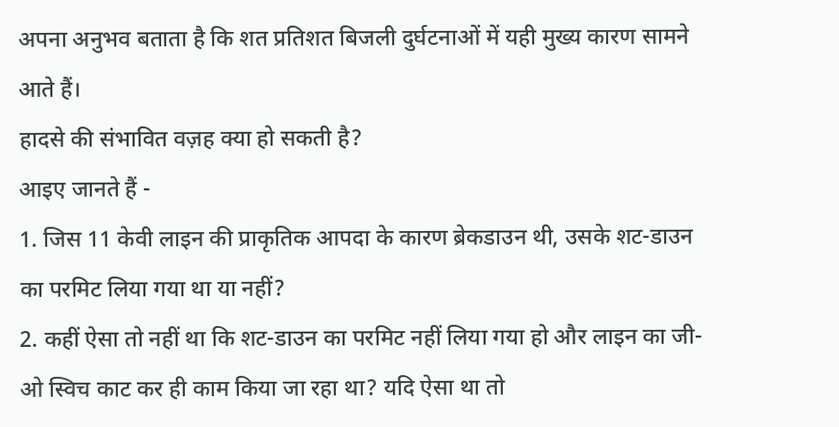अपना अनुभव बताता है कि शत प्रतिशत बिजली दुर्घटनाओं में यही मुख्य कारण सामने आते हैं।
हादसे की संभावित वज़ह क्या हो सकती है?
आइए जानते हैं -
1. जिस 11 केवी लाइन की प्राकृतिक आपदा के कारण ब्रेकडाउन थी, उसके शट-डाउन का परमिट लिया गया था या नहीं?
2. कहीं ऐसा तो नहीं था कि शट-डाउन का परमिट नहीं लिया गया हो और लाइन का जी-ओ स्विच काट कर ही काम किया जा रहा था? यदि ऐसा था तो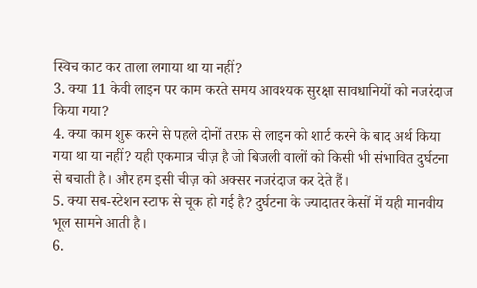स्विच काट कर ताला लगाया था या नहीं?
3. क्या 11 केवी लाइन पर काम करते समय आवश्यक सुरक्षा सावधानियों को नजरंदाज किया गया?
4. क्या काम शुरू करने से पहले दोनों तरफ़ से लाइन को शार्ट करने के बाद अर्थ किया गया था या नहीं? यही एकमात्र चीज़ है जो बिजली वालों को किसी भी संभावित दुर्घटना से बचाती है। और हम इसी चीज़ को अक्सर नजरंदाज कर देते हैं।
5. क्या सब-स्टेशन स्टाफ से चूक हो गई है? दुर्घटना के ज्यादातर केसों में यही मानवीय भूल सामने आती है।
6.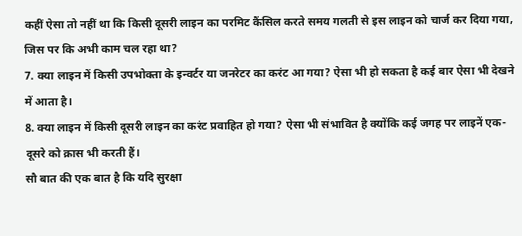कहीं ऐसा तो नहीं था कि किसी दूसरी लाइन का परमिट कैंसिल करते समय गलती से इस लाइन को चार्ज कर दिया गया, जिस पर कि अभी काम चल रहा था?
7. क्या लाइन में किसी उपभोक्ता के इन्वर्टर या जनरेटर का करंट आ गया? ऐसा भी हो सकता है कई बार ऐसा भी देखने में आता है।
8. क्या लाइन में किसी दूसरी लाइन का करंट प्रवाहित हो गया? ऐसा भी संभावित है क्योंकि कई जगह पर लाइनें एक-दूसरे को क्रास भी करती हैं।
सौ बात की एक बात है कि यदि सुरक्षा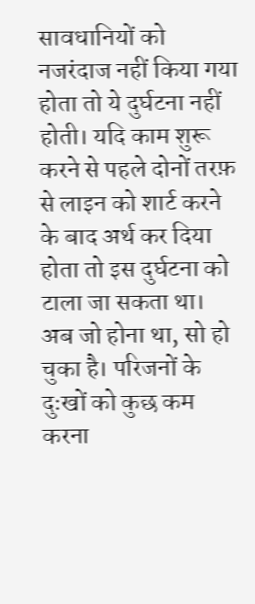सावधानियों को नजरंदाज नहीं किया गया होता तो ये दुर्घटना नहीं होती। यदि काम शुरू करने से पहले दोनों तरफ़ से लाइन को शार्ट करने के बाद अर्थ कर दिया होता तो इस दुर्घटना को टाला जा सकता था।
अब जो होना था, सो हो चुका है। परिजनों के दुःखों को कुछ कम करना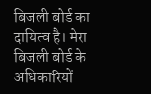बिजली बोर्ड का दायित्व है। मेरा बिजली बोर्ड के अधिकारियों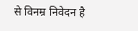से विनम्र निवेदन है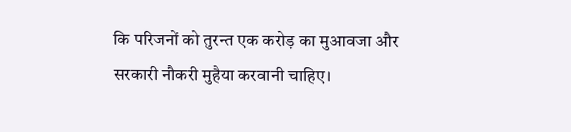कि परिजनों को तुरन्त एक करोड़ का मुआवजा और सरकारी नौकरी मुहैया करवानी चाहिए।